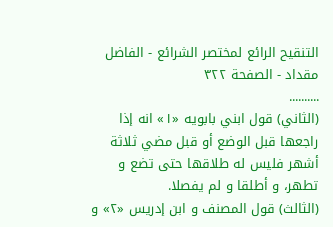التنقيح الرائع لمختصر الشرائع - الفاضل مقداد - الصفحة ٣٢٢
..........
(الثاني) قول ابني بابويه «١» انه إذا راجعها قبل الوضع أو قبل مضي ثلاثة أشهر فليس له طلاقها حتى تضع و تطهر، و أطلقا و لم يفصلا.
(الثالث) قول المصنف و ابن إدريس «٢» و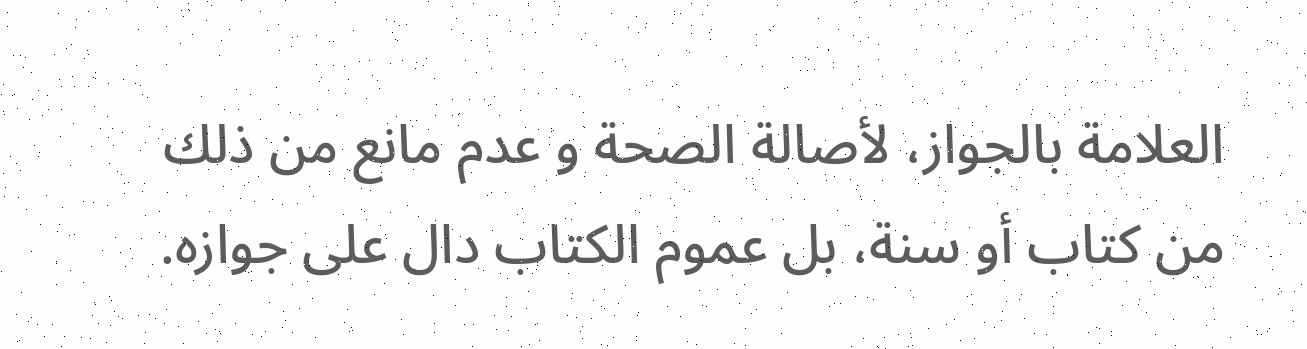العلامة بالجواز، لأصالة الصحة و عدم مانع من ذلك من كتاب أو سنة، بل عموم الكتاب دال على جوازه.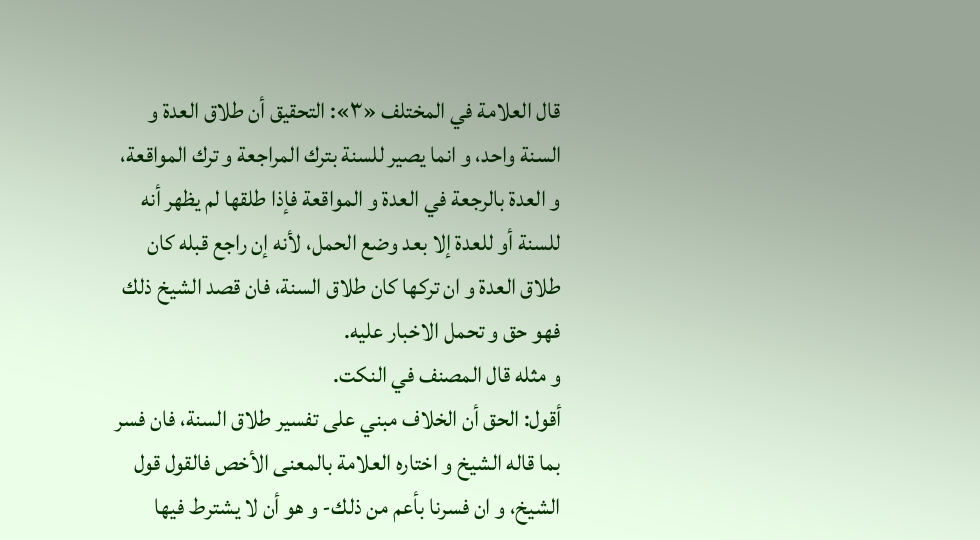قال العلامة في المختلف «٣»: التحقيق أن طلاق العدة و السنة واحد، و انما يصير للسنة بترك المراجعة و ترك المواقعة، و العدة بالرجعة في العدة و المواقعة فإذا طلقها لم يظهر أنه للسنة أو للعدة إلا بعد وضع الحمل، لأنه إن راجع قبله كان طلاق العدة و ان تركها كان طلاق السنة، فان قصد الشيخ ذلك فهو حق و تحمل الاخبار عليه.
و مثله قال المصنف في النكت.
أقول: الحق أن الخلاف مبني على تفسير طلاق السنة، فان فسر بما قاله الشيخ و اختاره العلامة بالمعنى الأخص فالقول قول الشيخ، و ان فسرنا بأعم من ذلك- و هو أن لا يشترط فيها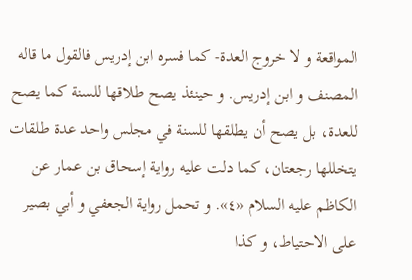المواقعة و لا خروج العدة- كما فسره ابن إدريس فالقول ما قاله المصنف و ابن إدريس. و حينئذ يصح طلاقها للسنة كما يصح للعدة، بل يصح أن يطلقها للسنة في مجلس واحد عدة طلقات يتخللها رجعتان، كما دلت عليه رواية إسحاق بن عمار عن الكاظم عليه السلام «٤». و تحمل رواية الجعفي و أبي بصير على الاحتياط، و كذا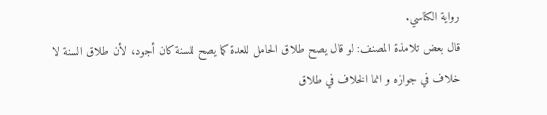رواية الكناسي.
قال بعض تلامذة المصنف: لو قال يصح طلاق الحامل للعدة كما يصح للسنة كان أجود، لأن طلاق السنة لا خلاف في جوازه و انما الخلاف في طلاق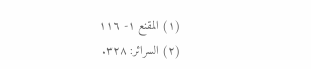(١) المقنع ١- ١١٦
(٢) السرائر: ٣٢٨.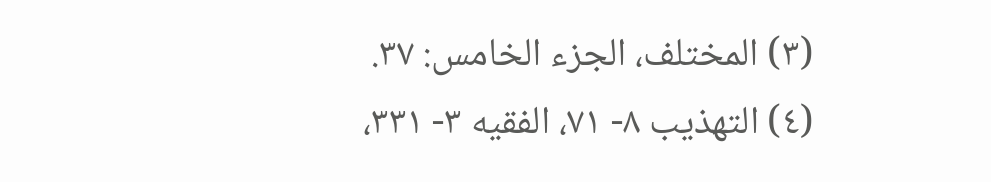(٣) المختلف، الجزء الخامس: ٣٧.
(٤) التهذيب ٨- ٧١، الفقيه ٣- ٣٣١،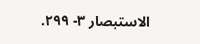الاستبصار ٣- ٢٩٩.